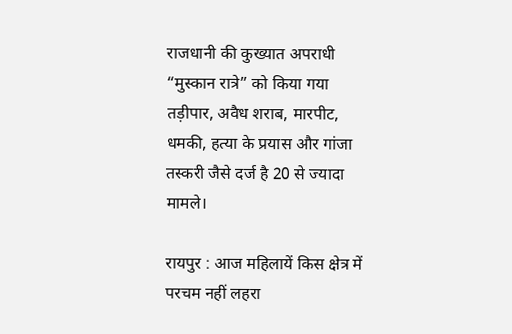राजधानी की कुख्यात अपराधी “मुस्कान रात्रे” को किया गया तड़ीपार, अवैध शराब, मारपीट, धमकी, हत्या के प्रयास और गांजा तस्करी जैसे दर्ज है 20 से ज्यादा मामले।

रायपुर : आज महिलायें किस क्षेत्र में परचम नहीं लहरा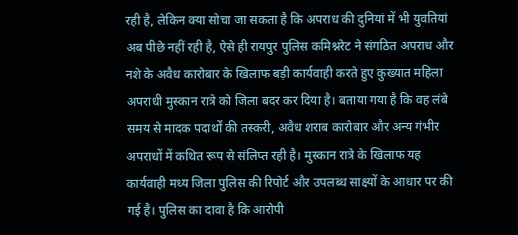रही है, लेकिन क्या सोचा जा सकता है कि अपराध की दुनियां में भी युवतियां अब पीछे नहीं रही है, ऐसे ही रायपुर पुलिस कमिश्नरेट ने संगठित अपराध और नशे के अवैध कारोबार के खिलाफ बड़ी कार्यवाही करते हुए कुख्यात महिला अपराधी मुस्कान रात्रे को जिला बदर कर दिया है। बताया गया है कि वह लंबे समय से मादक पदार्थों की तस्करी, अवैध शराब कारोबार और अन्य गंभीर अपराधों में कथित रूप से संलिप्त रही है। मुस्कान रात्रे के खिलाफ यह कार्यवाही मध्य जिला पुलिस की रिपोर्ट और उपलब्ध साक्ष्यों के आधार पर की गई है। पुलिस का दावा है कि आरोपी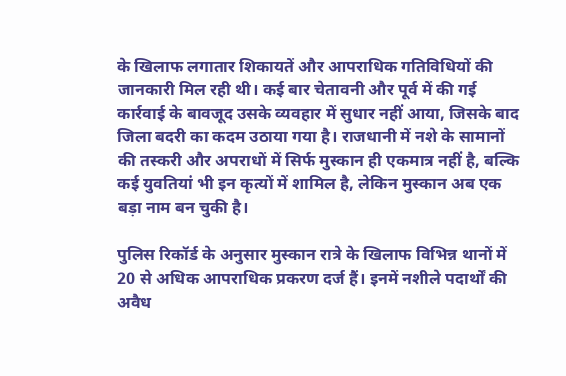के खिलाफ लगातार शिकायतें और आपराधिक गतिविधियों की जानकारी मिल रही थी। कई बार चेतावनी और पूर्व में की गई कार्रवाई के बावजूद उसके व्यवहार में सुधार नहीं आया, जिसके बाद जिला बदरी का कदम उठाया गया है। राजधानी में नशे के सामानों की तस्करी और अपराधों में सिर्फ मुस्कान ही एकमात्र नहीं है, बल्कि कई युवतियां भी इन कृत्यों में शामिल है, लेकिन मुस्कान अब एक बड़ा नाम बन चुकी है।

पुलिस रिकॉर्ड के अनुसार मुस्कान रात्रे के खिलाफ विभिन्न थानों में 20 से अधिक आपराधिक प्रकरण दर्ज हैं। इनमें नशीले पदार्थों की अवैध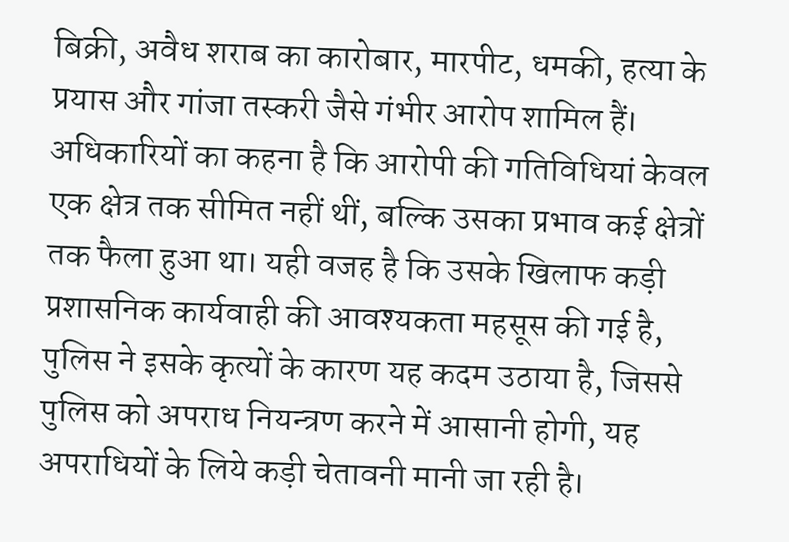बिक्री, अवैध शराब का कारोबार, मारपीट, धमकी, हत्या के प्रयास और गांजा तस्करी जैसे गंभीर आरोप शामिल हैं। अधिकारियों का कहना है कि आरोपी की गतिविधियां केवल एक क्षेत्र तक सीमित नहीं थीं, बल्कि उसका प्रभाव कई क्षेत्रों तक फैला हुआ था। यही वजह है कि उसके खिलाफ कड़ी प्रशासनिक कार्यवाही की आवश्यकता महसूस की गई है, पुलिस ने इसके कृत्यों के कारण यह कदम उठाया है, जिससे पुलिस को अपराध नियन्त्रण करने में आसानी होगी, यह अपराधियों के लिये कड़ी चेतावनी मानी जा रही है।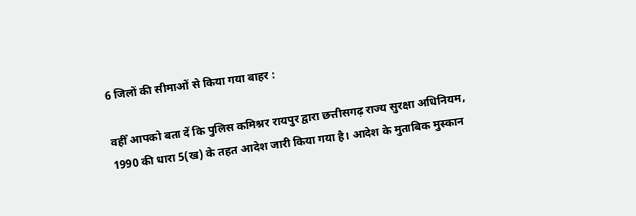6 जिलों की सीमाओं से किया गया बाहर :

वहीँ आपको बता दें कि पुलिस कमिश्नर रायपुर द्वारा छत्तीसगढ़ राज्य सुरक्षा अधिनियम, 1990 की धारा 5(ख) के तहत आदेश जारी किया गया है। आदेश के मुताबिक मुस्कान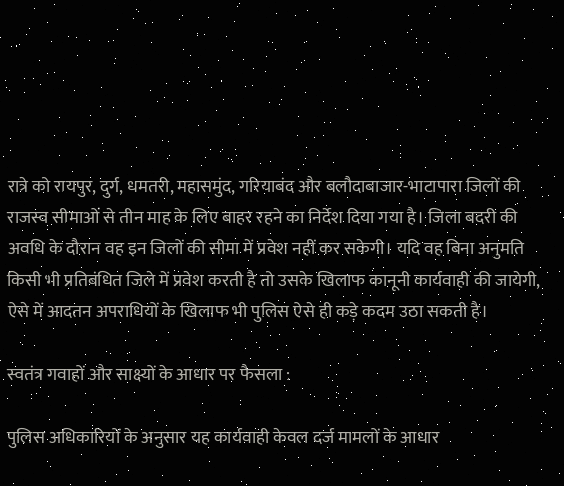रात्रे को रायपुर, दुर्ग, धमतरी, महासमुंद, गरियाबंद और बलौदाबाजार-भाटापारा जिलों की राजस्व सीमाओं से तीन माह के लिए बाहर रहने का निर्देश दिया गया है। जिला बदरी की अवधि के दौरान वह इन जिलों की सीमा में प्रवेश नहीं कर सकेगी। यदि वह बिना अनुमति किसी भी प्रतिबंधित जिले में प्रवेश करती है तो उसके खिलाफ कानूनी कार्यवाही की जायेगी, ऐसे में आदतन अपराधियों के खिलाफ भी पुलिस ऐसे ही कड़े कदम उठा सकती है।

स्वतंत्र गवाहों और साक्ष्यों के आधार पर फैसला :

पुलिस अधिकारियों के अनुसार यह कार्यवाही केवल दर्ज मामलों के आधार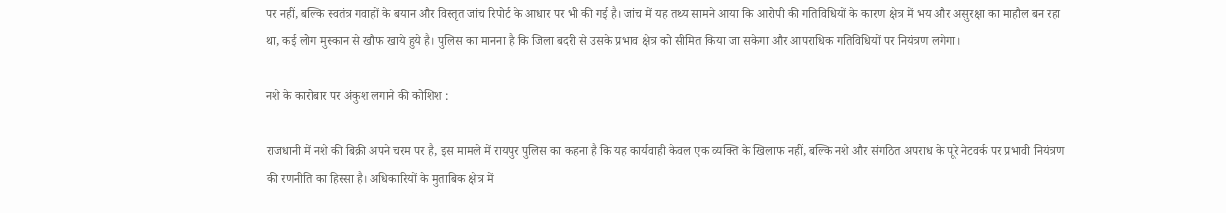पर नहीं, बल्कि स्वतंत्र गवाहों के बयान और विस्तृत जांच रिपोर्ट के आधार पर भी की गई है। जांच में यह तथ्य सामने आया कि आरोपी की गतिविधियों के कारण क्षेत्र में भय और असुरक्षा का माहौल बन रहा था, कई लोग मुस्कान से खौफ खाये हुये है। पुलिस का मानना है कि जिला बदरी से उसके प्रभाव क्षेत्र को सीमित किया जा सकेगा और आपराधिक गतिविधियों पर नियंत्रण लगेगा।

नशे के कारोबार पर अंकुश लगाने की कोशिश :

राजधानी में नशे की बिक्री अपने चरम पर है, इस मामले में रायपुर पुलिस का कहना है कि यह कार्यवाही केवल एक व्यक्ति के खिलाफ नहीं, बल्कि नशे और संगठित अपराध के पूरे नेटवर्क पर प्रभावी नियंत्रण की रणनीति का हिस्सा है। अधिकारियों के मुताबिक क्षेत्र में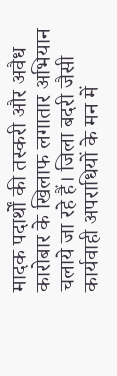मादक पदार्थों की तस्करी और अवैध कारोबार के खिलाफ लगातार अभियान चलाये जा रहे हैं। जिला बदरी जैसी कार्यवाही अपराधियों के मन में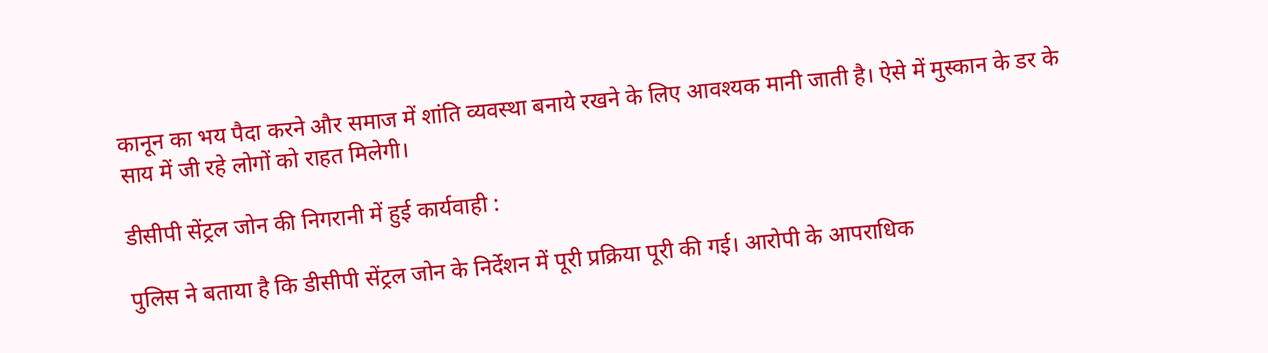कानून का भय पैदा करने और समाज में शांति व्यवस्था बनाये रखने के लिए आवश्यक मानी जाती है। ऐसे में मुस्कान के डर के साय में जी रहे लोगों को राहत मिलेगी।

डीसीपी सेंट्रल जोन की निगरानी में हुई कार्यवाही :

पुलिस ने बताया है कि डीसीपी सेंट्रल जोन के निर्देशन में पूरी प्रक्रिया पूरी की गई। आरोपी के आपराधिक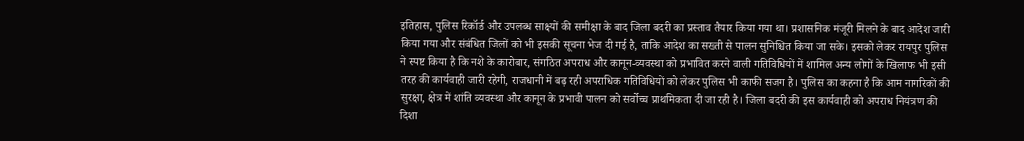इतिहास, पुलिस रिकॉर्ड और उपलब्ध साक्ष्यों की समीक्षा के बाद जिला बदरी का प्रस्ताव तैयार किया गया था। प्रशासनिक मंजूरी मिलने के बाद आदेश जारी किया गया और संबंधित जिलों को भी इसकी सूचना भेज दी गई है, ताकि आदेश का सख्ती से पालन सुनिश्चित किया जा सके। इसको लेकर रायपुर पुलिस ने स्पष्ट किया है कि नशे के कारोबार, संगठित अपराध और कानून-व्यवस्था को प्रभावित करने वाली गतिविधियों में शामिल अन्य लोगों के खिलाफ भी इसी तरह की कार्यवाही जारी रहेगी, राजधानी में बढ़ रही अपराधिक गतिविधियों को लेकर पुलिस भी काफी सजग है। पुलिस का कहना है कि आम नागरिकों की सुरक्षा, क्षेत्र में शांति व्यवस्था और कानून के प्रभावी पालन को सर्वोच्च प्राथमिकता दी जा रही है। जिला बदरी की इस कार्यवाही को अपराध नियंत्रण की दिशा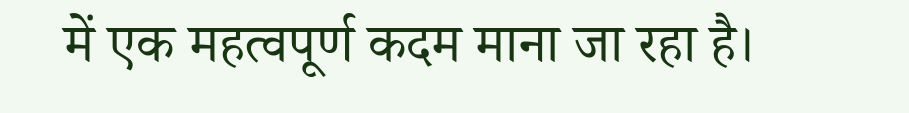में एक महत्वपूर्ण कदम माना जा रहा है।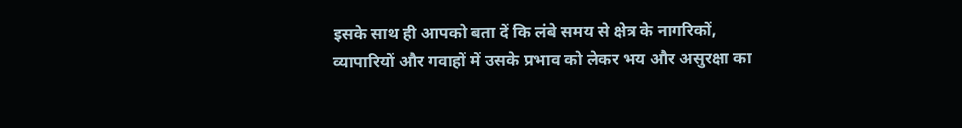इसके साथ ही आपको बता दें कि लंबे समय से क्षेत्र के नागरिकों, व्यापारियों और गवाहों में उसके प्रभाव को लेकर भय और असुरक्षा का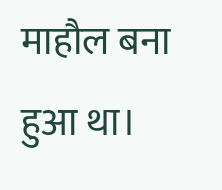माहौल बना हुआ था।